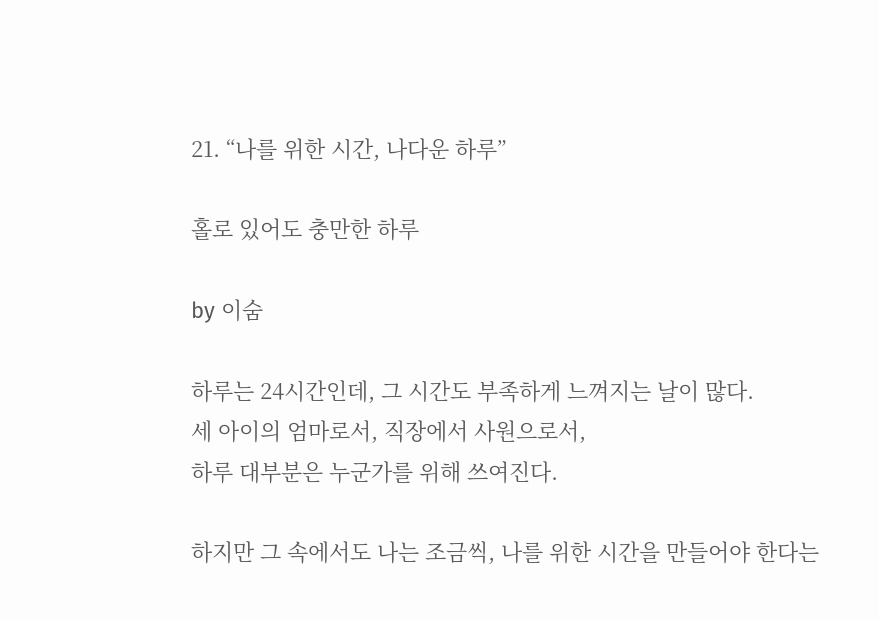21. “나를 위한 시간, 나다운 하루”

홀로 있어도 충만한 하루

by 이숨

하루는 24시간인데, 그 시간도 부족하게 느껴지는 날이 많다.
세 아이의 엄마로서, 직장에서 사원으로서,
하루 대부분은 누군가를 위해 쓰여진다.

하지만 그 속에서도 나는 조금씩, 나를 위한 시간을 만들어야 한다는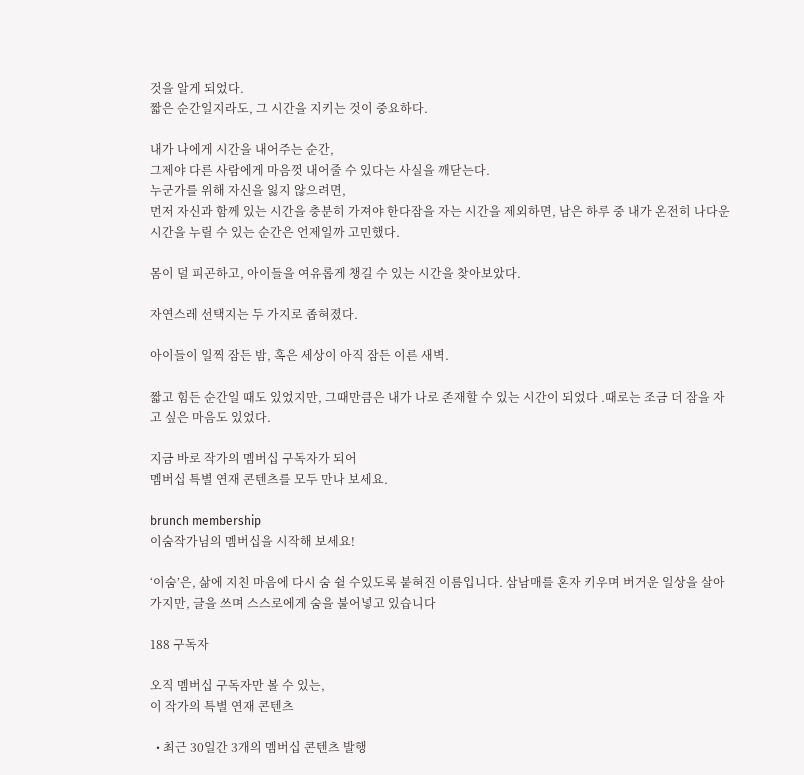것을 알게 되었다.
짧은 순간일지라도, 그 시간을 지키는 것이 중요하다.

내가 나에게 시간을 내어주는 순간,
그제야 다른 사람에게 마음껏 내어줄 수 있다는 사실을 깨닫는다.
누군가를 위해 자신을 잃지 않으려면,
먼저 자신과 함께 있는 시간을 충분히 가져야 한다잠을 자는 시간을 제외하면, 남은 하루 중 내가 온전히 나다운 시간을 누릴 수 있는 순간은 언제일까 고민했다.

몸이 덜 피곤하고, 아이들을 여유롭게 챙길 수 있는 시간을 찾아보았다.

자연스레 선택지는 두 가지로 좁혀졌다.

아이들이 일찍 잠든 밤, 혹은 세상이 아직 잠든 이른 새벽.

짧고 힘든 순간일 때도 있었지만, 그때만큼은 내가 나로 존재할 수 있는 시간이 되었다 .때로는 조금 더 잠을 자고 싶은 마음도 있었다.

지금 바로 작가의 멤버십 구독자가 되어
멤버십 특별 연재 콘텐츠를 모두 만나 보세요.

brunch membership
이숨작가님의 멤버십을 시작해 보세요!

‘이숨’은, 삶에 지친 마음에 다시 숨 쉴 수있도록 붙혀진 이름입니다. 삼남매를 혼자 키우며 버거운 일상을 살아가지만, 글을 쓰며 스스로에게 숨을 불어넣고 있습니다

188 구독자

오직 멤버십 구독자만 볼 수 있는,
이 작가의 특별 연재 콘텐츠

  • 최근 30일간 3개의 멤버십 콘텐츠 발행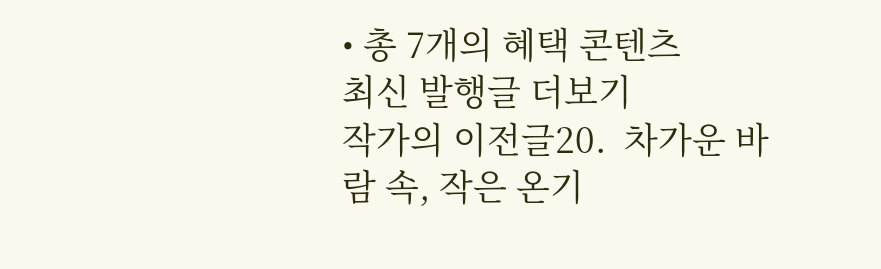• 총 7개의 혜택 콘텐츠
최신 발행글 더보기
작가의 이전글20.  차가운 바람 속, 작은 온기